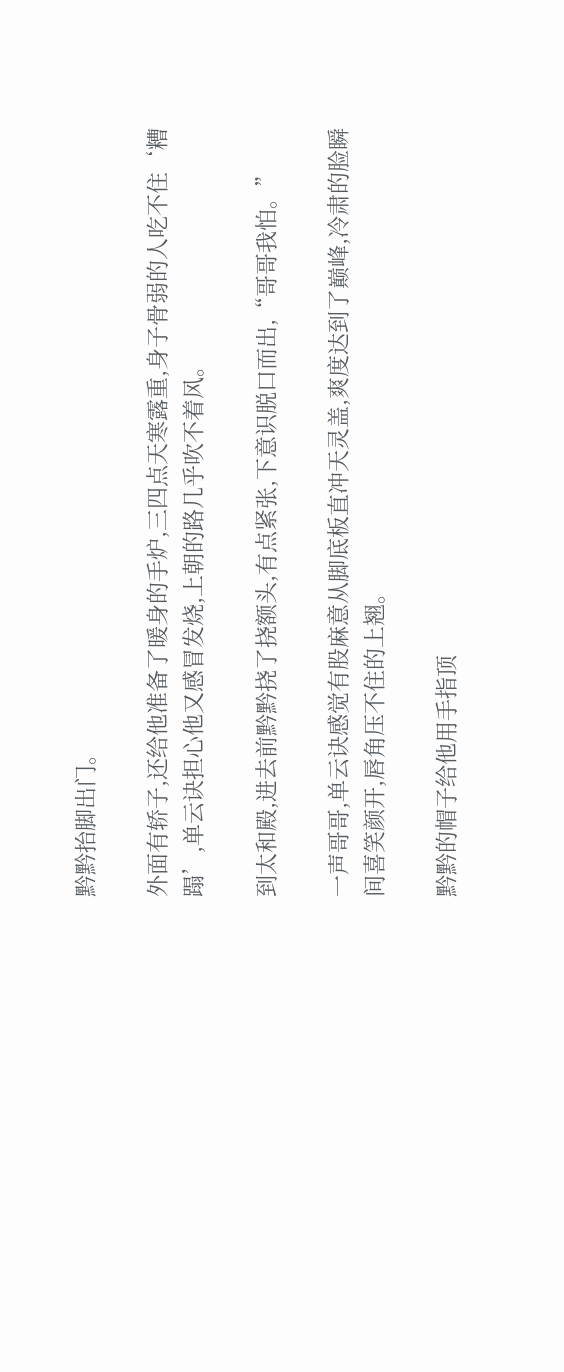黔黔抬脚出门。

外面有轿子,还给他准备了暖身的手炉,三四点天寒露重,身子骨弱的人吃不住‘糟蹋’,单云诀担心他又感冒发烧,上朝的路几乎吹不着风。

到太和殿,进去前黔黔挠了挠额头,有点紧张,下意识脱口而出,“哥哥我怕。”

一声哥哥,单云诀感觉有股麻意从脚底板直冲天灵盖,爽度达到了巅峰,冷肃的脸瞬间喜笑颜开,唇角压不住的上翘。

黔黔的帽子给他用手指顶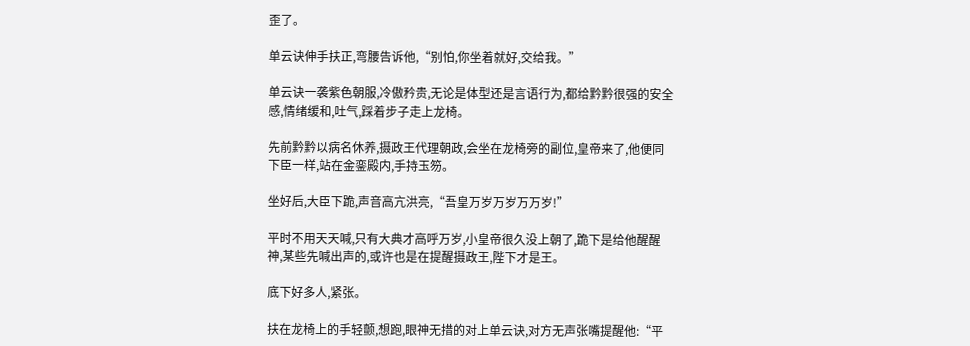歪了。

单云诀伸手扶正,弯腰告诉他,“别怕,你坐着就好,交给我。”

单云诀一袭紫色朝服,冷傲矜贵,无论是体型还是言语行为,都给黔黔很强的安全感,情绪缓和,吐气,踩着步子走上龙椅。

先前黔黔以病名休养,摄政王代理朝政,会坐在龙椅旁的副位,皇帝来了,他便同下臣一样,站在金銮殿内,手持玉笏。

坐好后,大臣下跪,声音高亢洪亮,“吾皇万岁万岁万万岁!”

平时不用天天喊,只有大典才高呼万岁,小皇帝很久没上朝了,跪下是给他醒醒神,某些先喊出声的,或许也是在提醒摄政王,陛下才是王。

底下好多人,紧张。

扶在龙椅上的手轻颤,想跑,眼神无措的对上单云诀,对方无声张嘴提醒他:“平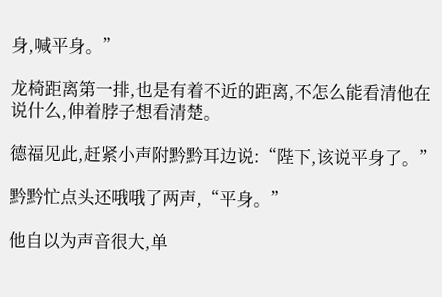身,喊平身。”

龙椅距离第一排,也是有着不近的距离,不怎么能看清他在说什么,伸着脖子想看清楚。

德福见此,赶紧小声附黔黔耳边说:“陛下,该说平身了。”

黔黔忙点头还哦哦了两声,“平身。”

他自以为声音很大,单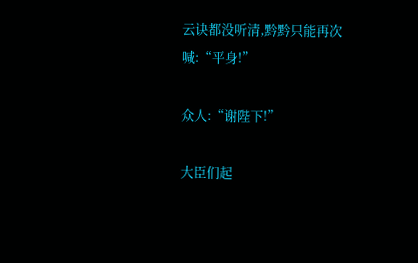云诀都没听清,黔黔只能再次喊:“平身!”

众人:“谢陛下!”

大臣们起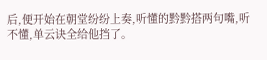后,便开始在朝堂纷纷上奏,听懂的黔黔搭两句嘴,听不懂,单云诀全给他挡了。